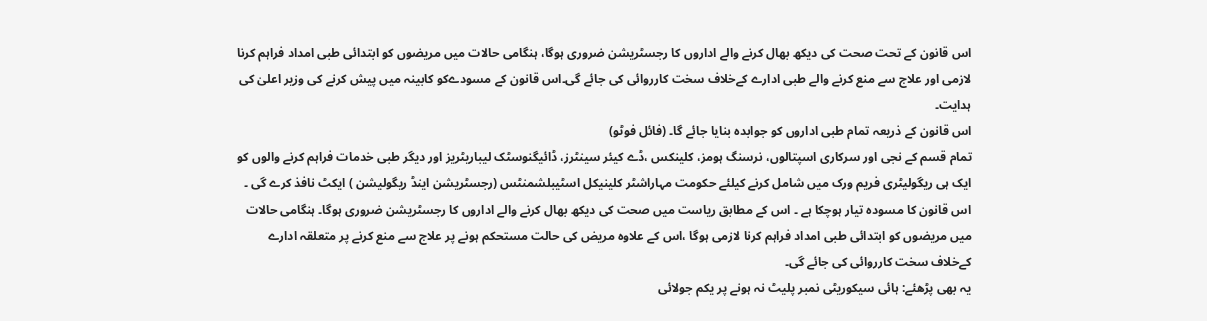اس قانون کے تحت صحت کی دیکھ بھال کرنے والے اداروں کا رجسٹریشن ضروری ہوگا، ہنگامی حالات میں مریضوں کو ابتدائی طبی امداد فراہم کرنا لازمی اور علاج سے منع کرنے والے طبی ادارے کےخلاف سخت کارروائی کی جائے گی۔اس قانون کے مسودےکو کابینہ میں پیش کرنے کی وزیر اعلیٰ کی ہدایت۔
اس قانون کے ذریعہ تمام طبی اداروں کو جوابدہ بنایا جائے گا۔ (فائل فوٹو)
تمام قسم کے نجی اور سرکاری اسپتالوں، نرسنگ ہومز، کلینکس ،ڈے کیئر سینٹرز، ڈائیگنوسٹک لیباریٹریز اور دیگر طبی خدمات فراہم کرنے والوں کو ایک ہی ریگولیٹری فریم ورک میں شامل کرنے کیلئے حکومت مہاراشٹر کلینیکل اسٹیبلشمنٹس (رجسٹریشن اینڈ ریگولیشن ) ایکٹ نافذ کرے گی ۔ اس قانون کا مسودہ تیار ہوچکا ہے ۔ اس کے مطابق ریاست میں صحت کی دیکھ بھال کرنے والے اداروں کا رجسٹریشن ضروری ہوگا۔ ہنگامی حالات میں مریضوں کو ابتدائی طبی امداد فراہم کرنا لازمی ہوگا ،اس کے علاوہ مریض کی حالت مستحکم ہونے پر علاج سے منع کرنے پر متعلقہ ادارے کےخلاف سخت کارروائی کی جائے گی۔
یہ بھی پڑھئے: ہائی سیکوریٹی نمبر پلیٹ نہ ہونے پر یکم جولائی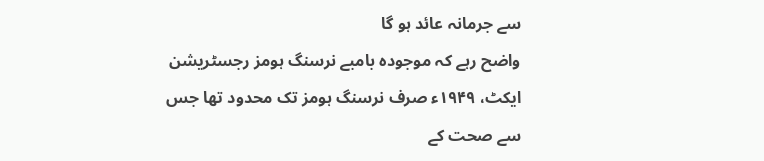سے جرمانہ عائد ہو گا
واضح رہے کہ موجودہ بامبے نرسنگ ہومز رجسٹریشن ایکٹ، ۱۹۴۹ء صرف نرسنگ ہومز تک محدود تھا جس سے صحت کے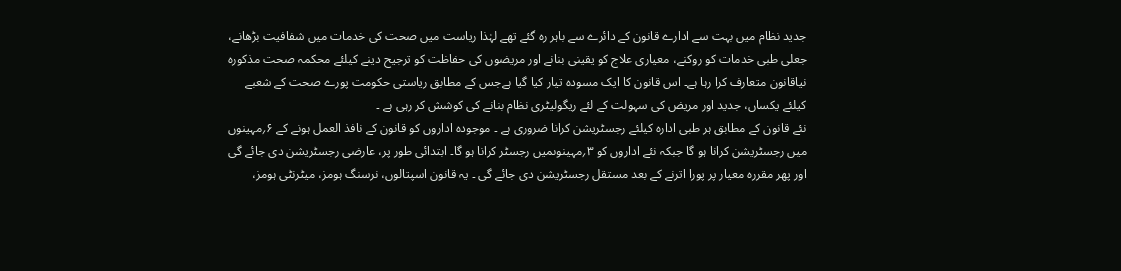جدید نظام میں بہت سے ادارے قانون کے دائرے سے باہر رہ گئے تھے لہٰذا ریاست میں صحت کی خدمات میں شفافیت بڑھانے، جعلی طبی خدمات کو روکنے، معیاری علاج کو یقینی بنانے اور مریضوں کی حفاظت کو ترجیح دینے کیلئے محکمہ صحت مذکورہ نیاقانون متعارف کرا رہا ہے۔ اس قانون کا ایک مسودہ تیار کیا گیا ہےجس کے مطابق ریاستی حکومت پورے صحت کے شعبے کیلئے یکساں، جدید اور مریض کی سہولت کے لئے ریگولیٹری نظام بنانے کی کوشش کر رہی ہے ۔
نئے قانون کے مطابق ہر طبی ادارہ کیلئے رجسٹریشن کرانا ضروری ہے ۔ موجودہ اداروں کو قانون کے نافذ العمل ہونے کے ۶؍مہینوں میں رجسٹریشن کرانا ہو گا جبکہ نئے اداروں کو ۳؍مہینوںمیں رجسٹر کرانا ہو گا۔ ابتدائی طور پر، عارضی رجسٹریشن دی جائے گی اور پھر مقررہ معیار پر پورا اترنے کے بعد مستقل رجسٹریشن دی جائے گی ۔ یہ قانون اسپتالوں، نرسنگ ہومز، میٹرنٹی ہومز،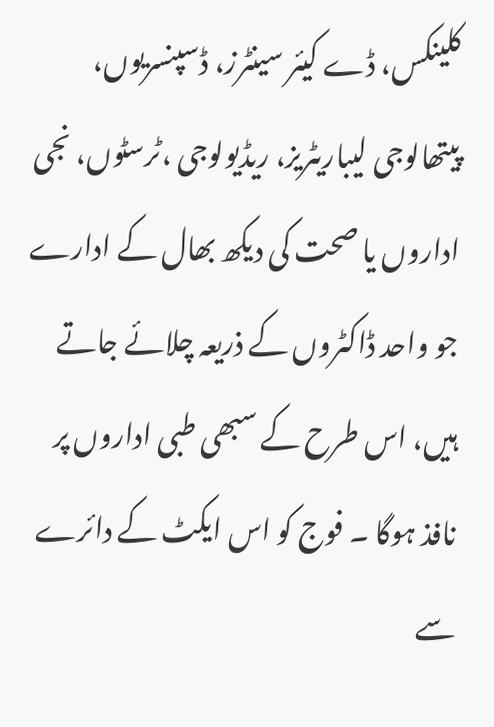کلینکس، ڈے کیئر سینٹرز، ڈسپنسریوں، پیتھالوجی لیباریٹریز، ریڈیولوجی ،ٹرسٹوں، نجی اداروں یا صحت کی دیکھ بھال کے ادارے جو واحد ڈاکٹروں کے ذریعہ چلائے جاتے ہیں، اس طرح کے سبھی طبی اداروں پر نافذ ہوگا ۔ فوج کو اس ایکٹ کے دائرے سے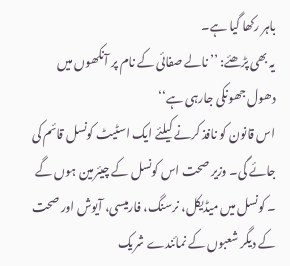باہر رکھا گیا ہے۔
یہ بھی پڑھئے: ’’نالے صفائی کے نام پر آنکھوں میں دھول جھونکی جارہی ہے‘‘
اس قانون کو نافذ کرنے کیلئے ایک اسٹیٹ کونسل قائم کی جائے گی۔ وزیر صحت اس کونسل کے چیئرمین ہوں گے ۔ کونسل میں میڈیکل، نرسنگ، فارمیسی، آیوش اور صحت کے دیگر شعبوں کے نمائندے شریک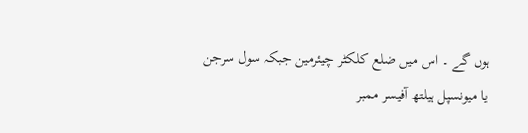ہوں گے ۔ اس میں ضلع کلکٹر چیئرمین جبکہ سول سرجن یا میونسپل ہیلتھ آفیسر ممبر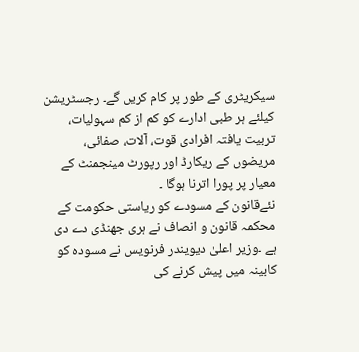سیکریٹری کے طور پر کام کریں گے۔ رجسٹریشن کیلئے ہر طبی ادارے کو کم از کم سہولیات، تربیت یافتہ افرادی قوت، آلات، صفائی، مریضوں کے ریکارڈ اور رپورٹ مینجمنٹ کے معیار پر پورا اترنا ہوگا ۔
نئےقانون کے مسودے کو ریاستی حکومت کے محکمہ قانون و انصاف نے ہری جھنڈی دے دی ہے ۔وزیر اعلیٰ دیویندر فرنویس نے مسودہ کو کابینہ میں پیش کرنے کی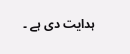ہدایت دی ہے ۔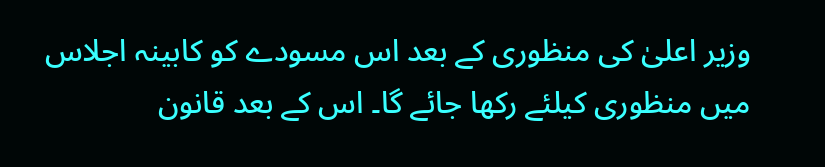وزیر اعلیٰ کی منظوری کے بعد اس مسودے کو کابینہ اجلاس میں منظوری کیلئے رکھا جائے گا۔ اس کے بعد قانون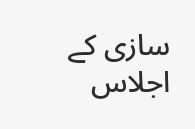سازی کے اجلاس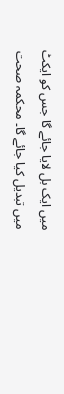میں ایک بل لایا جائے گا جس کو ایکٹ میں تبدیل کیا جائے گا۔ محکمہ صحت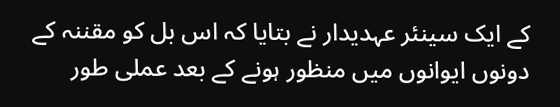کے ایک سینئر عہدیدار نے بتایا کہ اس بل کو مقننہ کے دونوں ایوانوں میں منظور ہونے کے بعد عملی طور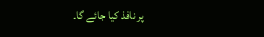پر نافذ کیا جائے گا۔